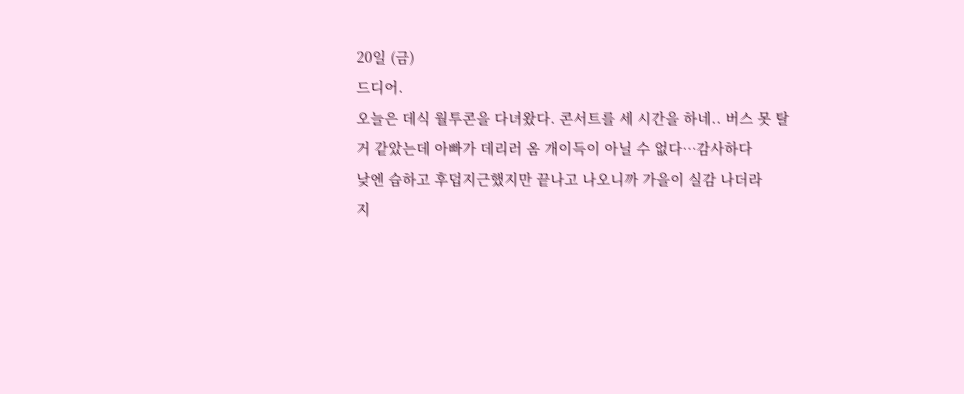20일 (금)
드디어.
오늘은 데식 월투콘을 다녀왔다. 콘서트를 세 시간을 하네.. 버스 못 탈 거 같았는데 아빠가 데리러 옴 개이득이 아닐 수 없다…감사하다
낮엔 습하고 후덥지근했지만 끝나고 나오니까 가을이 실감 나더라
지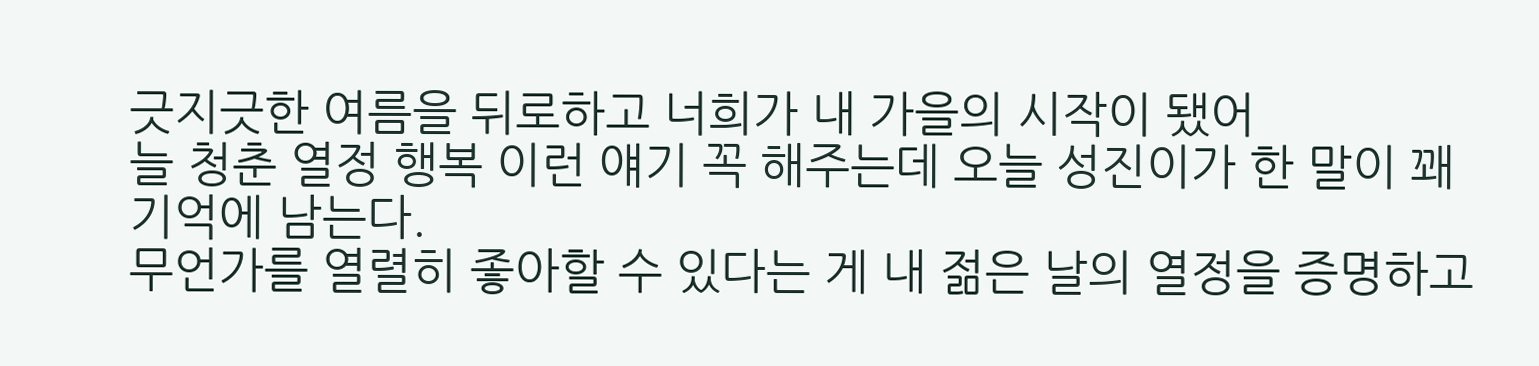긋지긋한 여름을 뒤로하고 너희가 내 가을의 시작이 됐어
늘 청춘 열정 행복 이런 얘기 꼭 해주는데 오늘 성진이가 한 말이 꽤 기억에 남는다.
무언가를 열렬히 좋아할 수 있다는 게 내 젊은 날의 열정을 증명하고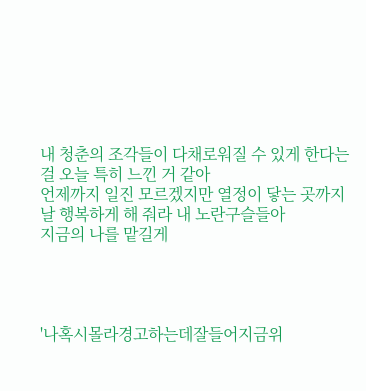내 청춘의 조각들이 다채로워질 수 있게 한다는 걸 오늘 특히 느낀 거 같아
언제까지 일진 모르겠지만 열정이 닿는 곳까지 날 행복하게 해 줘라 내 노란구슬들아
지금의 나를 맡길게




'나혹시몰라경고하는데잘들어지금위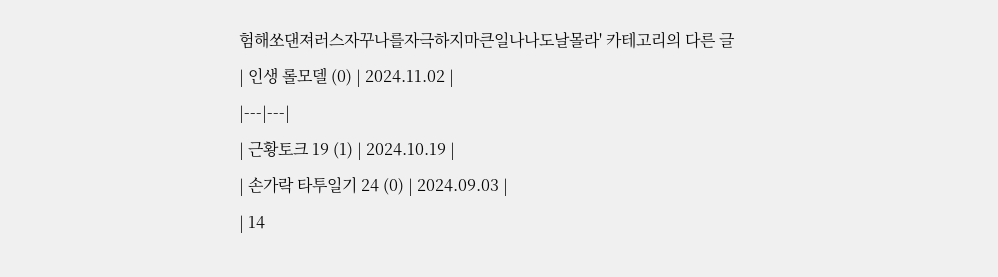험해쏘댄져러스자꾸나를자극하지마큰일나나도날몰라' 카테고리의 다른 글
| 인생 롤모델 (0) | 2024.11.02 |
|---|---|
| 근황토크 19 (1) | 2024.10.19 |
| 손가락 타투일기 24 (0) | 2024.09.03 |
| 14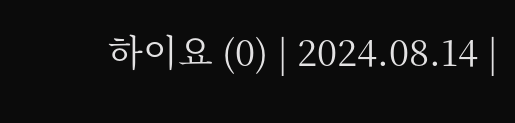하이요 (0) | 2024.08.14 |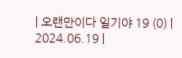| 오랜만이다 일기야 19 (0) | 2024.06.19 |